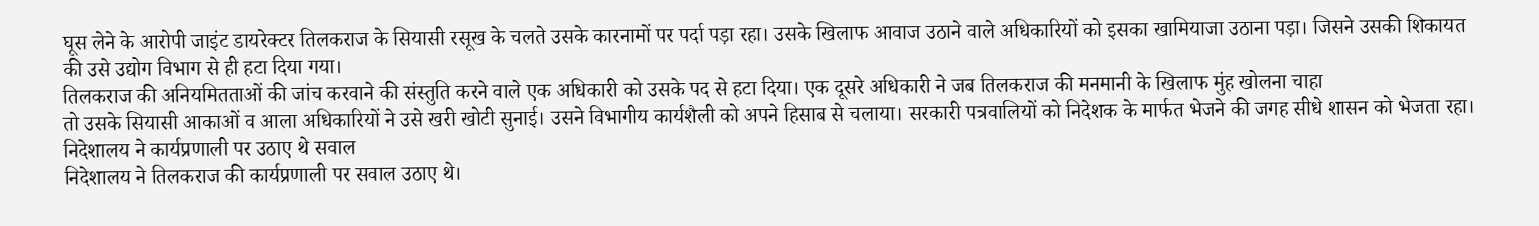घूस लेने के आरोपी जाइंट डायरेक्टर तिलकराज के सियासी रसूख के चलते उसके कारनामों पर पर्दा पड़ा रहा। उसके खिलाफ आवाज उठाने वाले अधिकारियों को इसका खामियाजा उठाना पड़ा। जिसने उसकी शिकायत की उसे उद्योग विभाग से ही हटा दिया गया।
तिलकराज की अनियमितताओं की जांच करवाने की संस्तुति करने वाले एक अधिकारी को उसके पद से हटा दिया। एक दूसरे अधिकारी ने जब तिलकराज की मनमानी के खिलाफ मुंह खोलना चाहा
तो उसके सियासी आकाओं व आला अधिकारियों ने उसे खरी खोटी सुनाई। उसने विभागीय कार्यशैली को अपने हिसाब से चलाया। सरकारी पत्रवालियों को निदेशक के मार्फत भेजने की जगह सीधे शासन को भेजता रहा।
निदेशालय ने कार्यप्रणाली पर उठाए थे सवाल
निदेशालय ने तिलकराज की कार्यप्रणाली पर सवाल उठाए थे।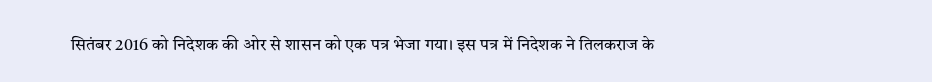सितंबर 2016 को निदेशक की ओर से शासन को एक पत्र भेजा गया। इस पत्र में निदेशक ने तिलकराज के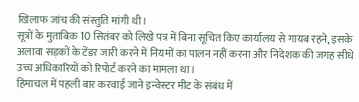खिलाफ जांच की संस्तुति मांगी थी।
सूत्रों के मुताबिक 10 सितंबर को लिखे पत्र में बिना सूचित किए कार्यालय से गायब रहने, इसके अलावा सड़कों के टेंडर जारी करने में नियमों का पालन नहीं करना और निदेशक की जगह सीधे उच्च अधिकारियों को रिपोर्ट करने का मामला था।
हिमाचल में पहली बार करवाई जाने इन्वेस्टर मीट के संबंध में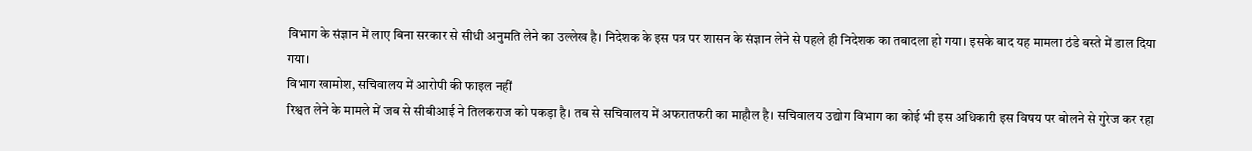विभाग के संज्ञान में लाए बिना सरकार से सीधी अनुमति लेने का उल्लेख है। निदेशक के इस पत्र पर शासन के संज्ञान लेने से पहले ही निदेशक का तबादला हो गया। इसके बाद यह मामला ठंडे बस्ते में डाल दिया गया।
विभाग खामोश, सचिवालय में आरोपी की फाइल नहीं
रिश्वत लेने के मामले में जब से सीबीआई ने तिलकराज को पकड़ा है। तब से सचिवालय में अफरातफरी का माहौल है। सचिवालय उद्योग विभाग का कोई भी इस अधिकारी इस विषय पर बोलने से गुरेज कर रहा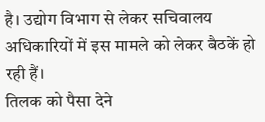है। उद्योग विभाग से लेकर सचिवालय अधिकारियों में इस मामले को लेकर बैठकें हो रही हैं।
तिलक को पैसा देने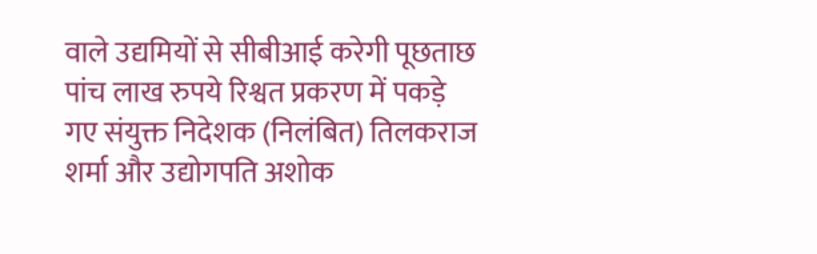वाले उद्यमियों से सीबीआई करेगी पूछताछ
पांच लाख रुपये रिश्वत प्रकरण में पकड़े गए संयुक्त निदेशक (निलंबित) तिलकराज शर्मा और उद्योगपति अशोक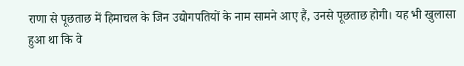राणा से पूछताछ में हिमाचल के जिन उद्योगपतियों के नाम सामने आए हैं, उनसे पूछताछ होगी। यह भी खुलासा हुआ था कि वे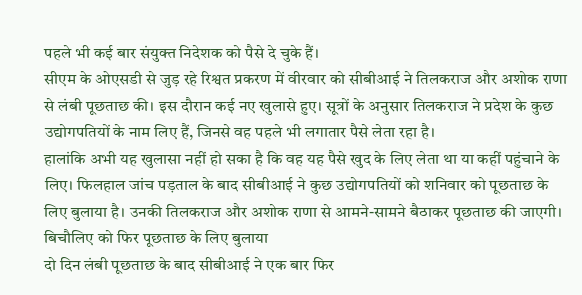पहले भी कई बार संयुक्त निदेशक को पैसे दे चुके हैं।
सीएम के ओएसडी से जुड़ रहे रिश्वत प्रकरण में वीरवार को सीबीआई ने तिलकराज और अशोक राणा से लंबी पूछताछ की। इस दौरान कई नए खुलासे हुए। सूत्रों के अनुसार तिलकराज ने प्रदेश के कुछ उद्योगपतियों के नाम लिए हैं, जिनसे वह पहले भी लगातार पैसे लेता रहा है।
हालांकि अभी यह खुलासा नहीं हो सका है कि वह यह पैसे खुद के लिए लेता था या कहीं पहुंचाने के लिए। फिलहाल जांच पड़ताल के बाद सीबीआई ने कुछ उद्योगपतियों को शनिवार को पूछताछ के लिए बुलाया है। उनकी तिलकराज और अशोक राणा से आमने-सामने बैठाकर पूछताछ की जाएगी।
बिचौलिए को फिर पूछताछ के लिए बुलाया
दो दिन लंबी पूछताछ के बाद सीबीआई ने एक बार फिर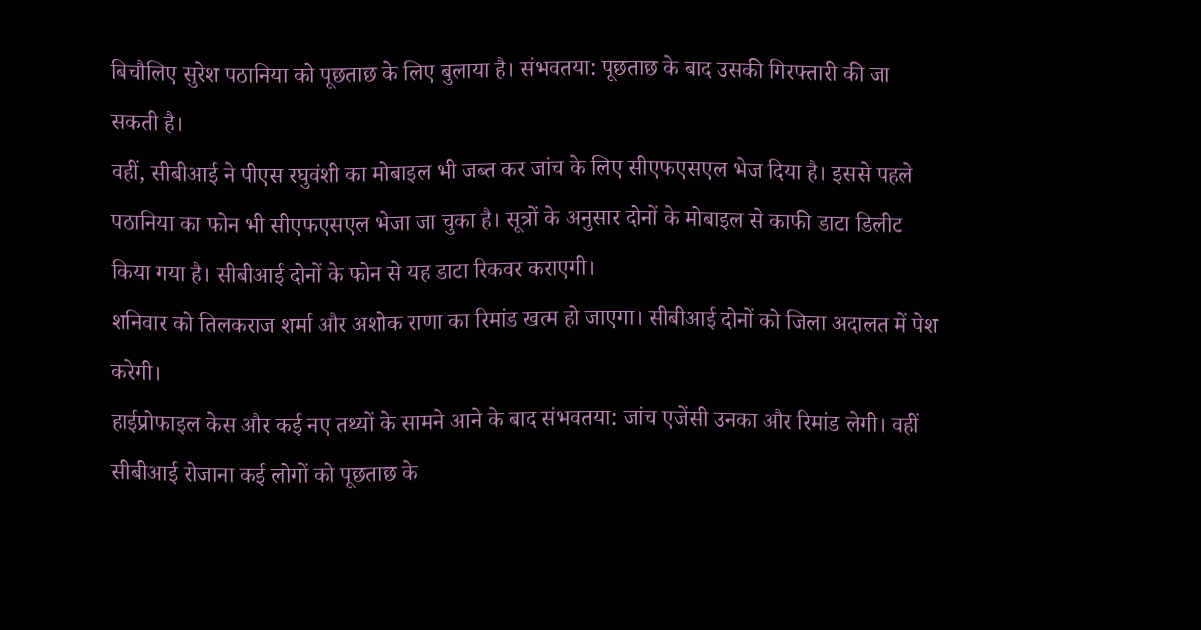बिचौलिए सुरेश पठानिया को पूछताछ के लिए बुलाया है। संभवतया: पूछताछ के बाद उसकी गिरफ्तारी की जा सकती है।
वहीं, सीबीआई ने पीएस रघुवंशी का मोबाइल भी जब्त कर जांच के लिए सीएफएसएल भेज दिया है। इससे पहले पठानिया का फोन भी सीएफएसएल भेजा जा चुका है। सूत्रों के अनुसार दोनों के मोबाइल से काफी डाटा डिलीट किया गया है। सीबीआई दोनों के फोन से यह डाटा रिकवर कराएगी।
शनिवार को तिलकराज शर्मा और अशोक राणा का रिमांड खत्म हो जाएगा। सीबीआई दोनों को जिला अदालत में पेश करेगी।
हाईप्रोफाइल केस और कई नए तथ्यों के सामने आने के बाद संभवतया: जांच एजेंसी उनका और रिमांड लेगी। वहीं सीबीआई रोजाना कई लोगों को पूछताछ के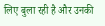लिए बुला रही है और उनकी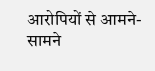आरोपियों से आमने-सामने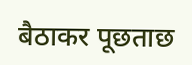बैठाकर पूछताछ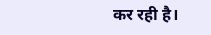कर रही है।